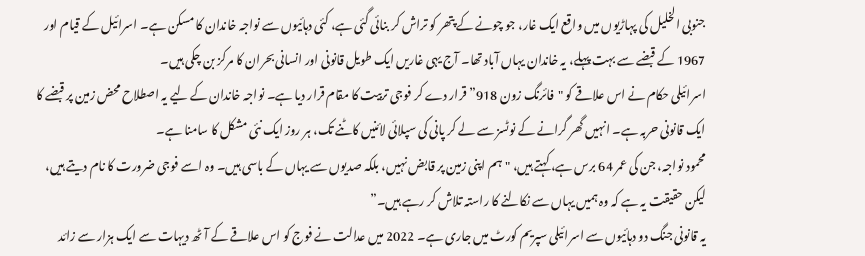جنوبی الخلیل کی پہاڑیوں میں واقع ایک غار، جو چونے کے پتھر کو تراش کر بنائی گئی ہے، کئی دہائیوں سے نواجہ خاندان کا مسکن ہے۔ اسرائیل کے قیام اور 1967 کے قبضے سے بہت پہلے، یہ خاندان یہاں آباد تھا۔ آج یہی غاریں ایک طویل قانونی اور انسانی بحران کا مرکز بن چکی ہیں۔
اسرائیلی حکام نے اس علاقے کو "فائرنگ زون 918” قرار دے کر فوجی تربیت کا مقام قرار دیا ہے۔ نواجہ خاندان کے لیے یہ اصطلاح محض زمین پر قبضے کا ایک قانونی حربہ ہے۔ انہیں گھر گرانے کے نوٹسز سے لے کر پانی کی سپلائی لائنیں کاٹنے تک، ہر روز ایک نئی مشکل کا سامنا ہے۔
محمود نواجہ، جن کی عمر 64 برس ہے، کہتے ہیں، "ہم اپنی زمین پر قابض نہیں، بلکہ صدیوں سے یہاں کے باسی ہیں۔ وہ اسے فوجی ضرورت کا نام دیتے ہیں، لیکن حقیقت یہ ہے کہ وہ ہمیں یہاں سے نکالنے کا راستہ تلاش کر رہے ہیں۔”
یہ قانونی جنگ دو دہائیوں سے اسرائیلی سپریم کورٹ میں جاری ہے۔ 2022 میں عدالت نے فوج کو اس علاقے کے آٹھ دیہات سے ایک ہزار سے زائد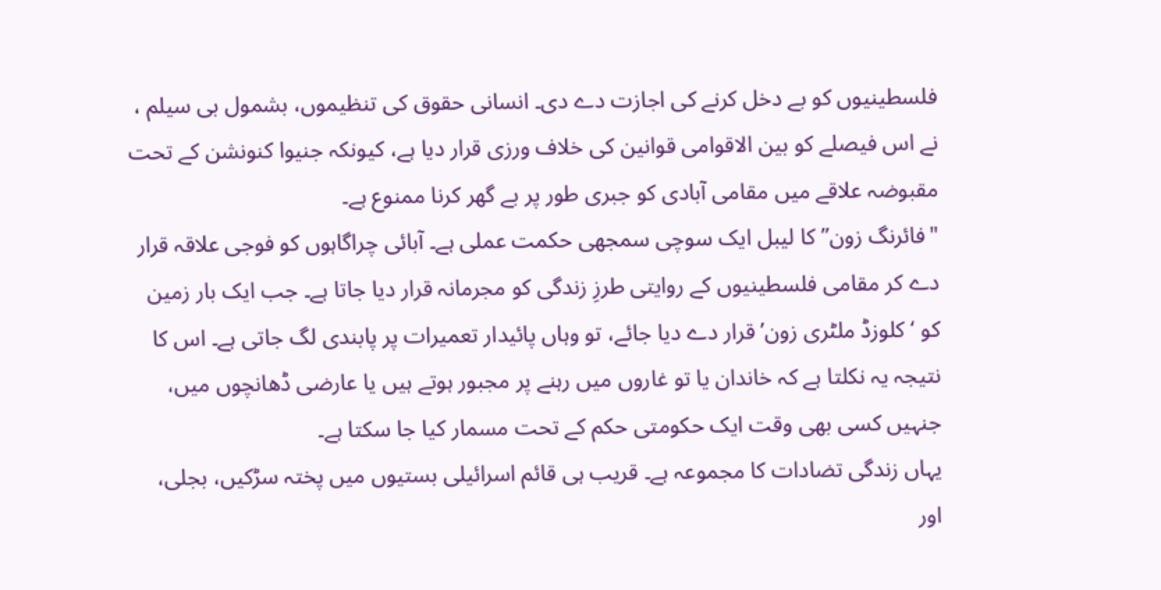فلسطینیوں کو بے دخل کرنے کی اجازت دے دی۔ انسانی حقوق کی تنظیموں، بشمول بی سیلم ، نے اس فیصلے کو بین الاقوامی قوانین کی خلاف ورزی قرار دیا ہے، کیونکہ جنیوا کنونشن کے تحت مقبوضہ علاقے میں مقامی آبادی کو جبری طور پر بے گھر کرنا ممنوع ہے۔
"فائرنگ زون” کا لیبل ایک سوچی سمجھی حکمت عملی ہے۔ آبائی چراگاہوں کو فوجی علاقہ قرار دے کر مقامی فلسطینیوں کے روایتی طرزِ زندگی کو مجرمانہ قرار دیا جاتا ہے۔ جب ایک بار زمین کو ‘کلوزڈ ملٹری زون’ قرار دے دیا جائے، تو وہاں پائیدار تعمیرات پر پابندی لگ جاتی ہے۔ اس کا نتیجہ یہ نکلتا ہے کہ خاندان یا تو غاروں میں رہنے پر مجبور ہوتے ہیں یا عارضی ڈھانچوں میں، جنہیں کسی بھی وقت ایک حکومتی حکم کے تحت مسمار کیا جا سکتا ہے۔
یہاں زندگی تضادات کا مجموعہ ہے۔ قریب ہی قائم اسرائیلی بستیوں میں پختہ سڑکیں، بجلی، اور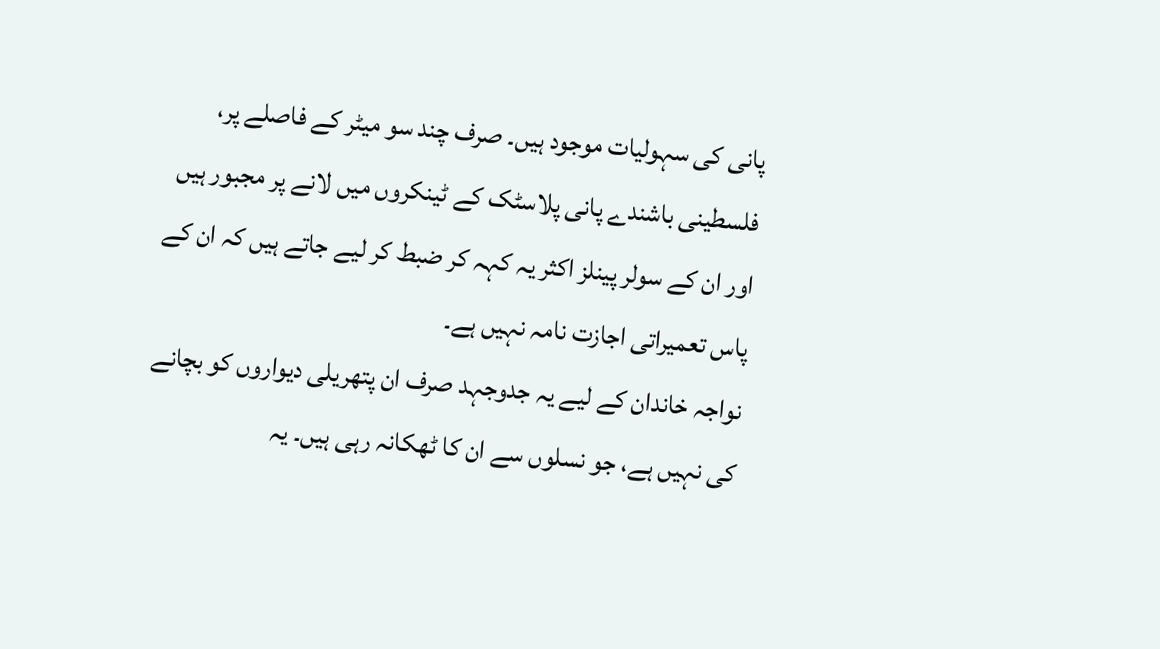پانی کی سہولیات موجود ہیں۔ صرف چند سو میٹر کے فاصلے پر، فلسطینی باشندے پانی پلاسٹک کے ٹینکروں میں لانے پر مجبور ہیں اور ان کے سولر پینلز اکثر یہ کہہ کر ضبط کر لیے جاتے ہیں کہ ان کے پاس تعمیراتی اجازت نامہ نہیں ہے۔
نواجہ خاندان کے لیے یہ جدوجہد صرف ان پتھریلی دیواروں کو بچانے کی نہیں ہے، جو نسلوں سے ان کا ٹھکانہ رہی ہیں۔ یہ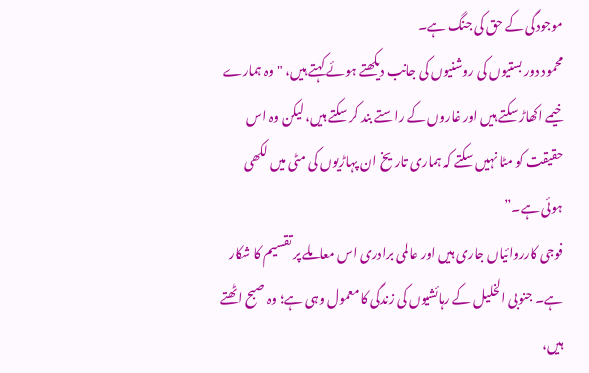موجودگی کے حق کی جنگ ہے۔
محمود دور بستیوں کی روشنیوں کی جانب دیکھتے ہوئے کہتے ہیں، "وہ ہمارے خیمے اکھاڑ سکتے ہیں اور غاروں کے راستے بند کر سکتے ہیں، لیکن وہ اس حقیقت کو مٹا نہیں سکتے کہ ہماری تاریخ ان پہاڑیوں کی مٹی میں لکھی ہوئی ہے۔”
فوجی کارروائیاں جاری ہیں اور عالمی برادری اس معاملے پر تقسیم کا شکار ہے۔ جنوبی الخلیل کے رہائشیوں کی زندگی کا معمول وہی ہے؛ وہ صبح اٹھتے ہیں،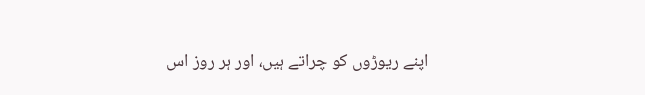اپنے ریوڑوں کو چراتے ہیں، اور ہر روز اس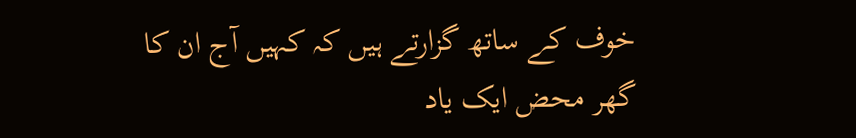خوف کے ساتھ گزارتے ہیں کہ کہیں آج ان کا گھر محض ایک یاد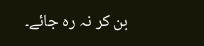بن کر نہ رہ جائے۔